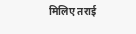मिलिए तराई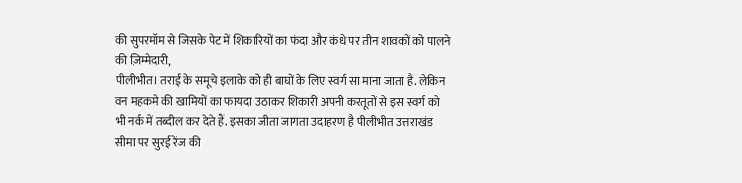की सुपरमॉम से जिसके पेट में शिकारियों का फंदा और कंधे पर तीन शावकों को पालने की ज़िम्मेदारी,
पीलीभीत। तराई के समूचे इलाके को ही बाघों के लिए स्वर्ग सा माना जाता है. लेकिन वन महकमे की खामियों का फायदा उठाकर शिकारी अपनी करतूतों से इस स्वर्ग को भी नर्क में तब्दील कर देते हैं. इसका जीता जागता उदाहरण है पीलीभीत उत्तराखंड सीमा पर सुरई रेंज की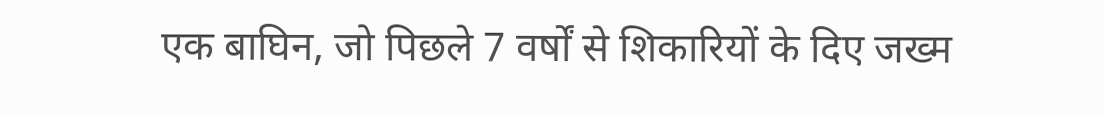एक बाघिन, जो पिछले 7 वर्षों से शिकारियों के दिए जख्म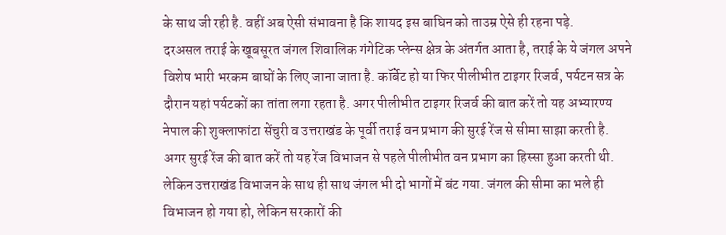के साथ जी रही है. वहीं अब ऐसी संभावना है कि शायद इस बाघिन को ताउम्र ऐसे ही रहना पड़े.
दरअसल तराई के खूबसूरत जंगल शिवालिक गंगेटिक प्लेन्स क्षेत्र के अंतर्गत आता है, तराई के ये जंगल अपने विशेष भारी भरकम बाघों के लिए जाना जाता है. कॉर्बेट हो या फिर पीलीभीत टाइगर रिजर्व, पर्यटन सत्र के दौरान यहां पर्यटकों का तांता लगा रहता है. अगर पीलीभीत टाइगर रिजर्व की बात करें तो यह अभ्यारण्य नेपाल की शुक्लाफांटा सेंचुरी व उत्तराखंड के पूर्वी तराई वन प्रभाग की सुरई रेंज से सीमा साझा करती है. अगर सुरई रेंज की बात करें तो यह रेंज विभाजन से पहले पीलीभीत वन प्रभाग का हिस्सा हुआ करती थी. लेकिन उत्तराखंड विभाजन के साथ ही साथ जंगल भी दो भागों में बंट गया. जंगल की सीमा का भले ही विभाजन हो गया हो, लेकिन सरकारों की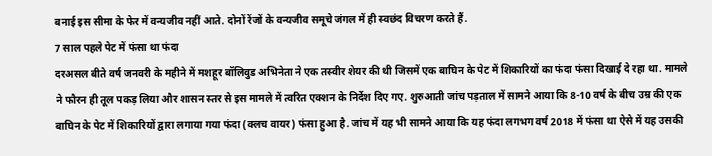बनाई इस सीमा के फेर में वन्यजीव नहीं आते. दोनों रेंजों के वन्यजीव समूचे जंगल में ही स्वछंद विचरण करते हैं.
7 साल पहले पेट में फंसा था फंदा
दरअसल बीते वर्ष जनवरी के महीने में मशहूर बॉलिवुड अभिनेता ने एक तस्वीर शेयर की थी जिसमें एक बाघिन के पेट में शिकारियों का फंदा फंसा दिखाई दे रहा था. मामले ने फौरन ही तूल पकड़ लिया और शासन स्तर से इस मामले में त्वरित एक्शन के निर्देश दिए गए. शुरुआती जांच पड़ताल में सामने आया कि 8-10 वर्ष के बीच उम्र की एक बाघिन के पेट में शिकारियों द्वारा लगाया गया फंदा (क्लच वायर) फंसा हुआ है. जांच में यह भी सामने आया कि यह फंदा लगभग वर्ष 2018 में फंसा था ऐसे में यह उसकी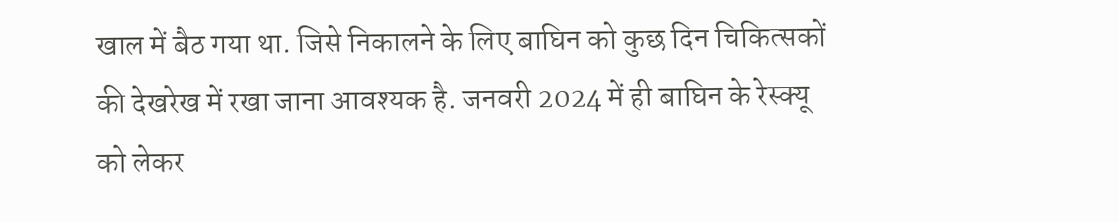खाल में बैठ गया था. जिसे निकालने के लिए बाघिन को कुछ दिन चिकित्सकों की देखरेख में रखा जाना आवश्यक है. जनवरी 2024 में ही बाघिन के रेस्क्यू को लेकर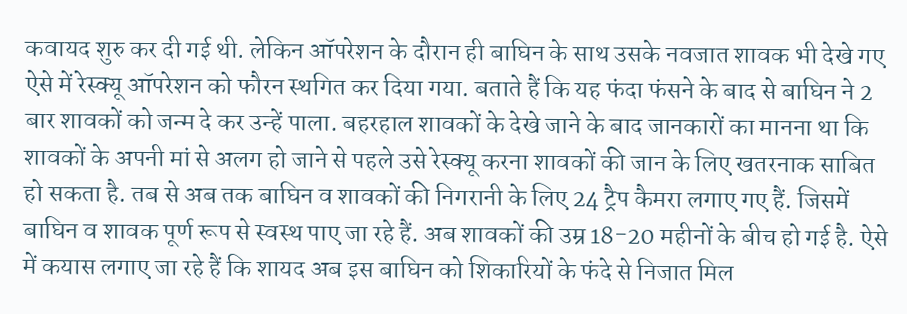कवायद शुरु कर दी गई थी. लेकिन ऑपरेशन के दौरान ही बाघिन के साथ उसके नवजात शावक भी देखे गए ऐसे में रेस्क्यू ऑपरेशन को फौरन स्थगित कर दिया गया. बताते हैं कि यह फंदा फंसने के बाद से बाघिन ने 2 बार शावकों को जन्म दे कर उन्हें पाला. बहरहाल शावकों के देखे जाने के बाद जानकारों का मानना था कि शावकों के अपनी मां से अलग हो जाने से पहले उसे रेस्क्यू करना शावकों की जान के लिए खतरनाक साबित हो सकता है. तब से अब तक बाघिन व शावकों की निगरानी के लिए 24 ट्रैप कैमरा लगाए गए हैं. जिसमें बाघिन व शावक पूर्ण रूप से स्वस्थ पाए जा रहे हैं. अब शावकों की उम्र 18-20 महीनों के बीच हो गई है. ऐसे में कयास लगाए जा रहे हैं कि शायद अब इस बाघिन को शिकारियों के फंदे से निजात मिल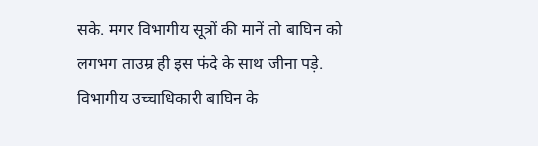सके. मगर विभागीय सूत्रों की मानें तो बाघिन को लगभग ताउम्र ही इस फंदे के साथ जीना पड़े. विभागीय उच्चाधिकारी बाघिन के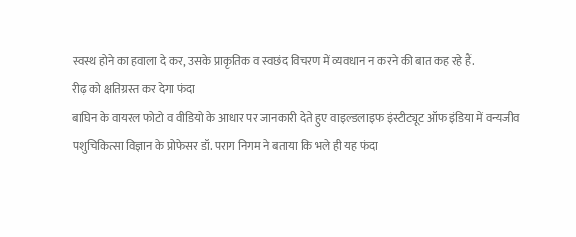स्वस्थ होने का हवाला दे कर, उसके प्राकृतिक व स्वछंद विचरण में व्यवधान न करने की बात कह रहे हैं.
रीढ़ को क्षतिग्रस्त कर देगा फंदा
बाघिन के वायरल फोटो व वीडियो के आधार पर जानकारी देते हुए वाइल्डलाइफ इंस्टीट्यूट ऑफ इंडिया में वन्यजीव पशुचिकित्सा विज्ञान के प्रोफेसर डॉ. पराग निगम ने बताया कि भले ही यह फंदा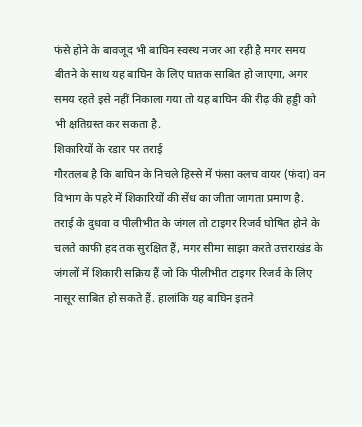फंसे होने के बावजूद भी बाघिन स्वस्थ नजर आ रही है मगर समय बीतने के साथ यह बाघिन के लिए घातक साबित हो जाएगा, अगर समय रहते इसे नहीं निकाला गया तो यह बाघिन की रीढ़ की हड्डी को भी क्षतिग्रस्त कर सकता है.
शिकारियों के रडार पर तराई
गौरतलब है कि बाघिन के निचले हिस्से में फंसा क्लच वायर (फंदा) वन विभाग के पहरे में शिकारियों की सेंध का जीता जागता प्रमाण है. तराई के दुधवा व पीलीभीत के जंगल तो टाइगर रिजर्व घोषित होने के चलते काफी हद तक सुरक्षित हैं, मगर सीमा साझा करते उत्तराखंड के जंगलों में शिकारी सक्रिय हैं जो कि पीलीभीत टाइगर रिजर्व के लिए नासूर साबित हो सकते हैं. हालांकि यह बाघिन इतने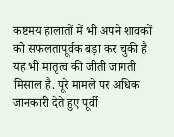कष्टमय हालातों में भी अपने शावकों को सफलतापूर्वक बड़ा कर चुकी है यह भी मातृत्व की जीती जागती मिसाल है. पूरे मामले पर अधिक जानकारी देते हुए पूर्वी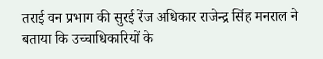तराई वन प्रभाग की सुरई रेंज अधिकार राजेन्द्र सिंह मनराल ने बताया कि उच्चाधिकारियों के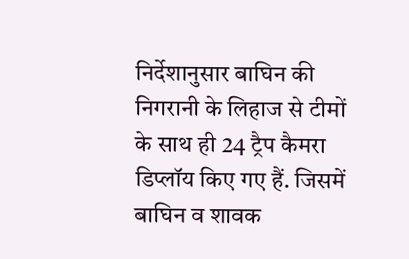निर्देशानुसार बाघिन की निगरानी के लिहाज से टीमों के साथ ही 24 ट्रैप कैमरा डिप्लॉय किए गए हैं. जिसमें बाघिन व शावक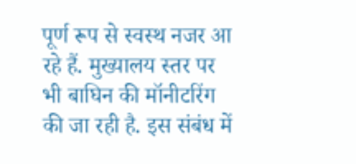पूर्ण रूप से स्वस्थ नजर आ रहे हैं. मुख्यालय स्तर पर भी बाघिन की मॉनीटरिंग की जा रही है. इस संबंध में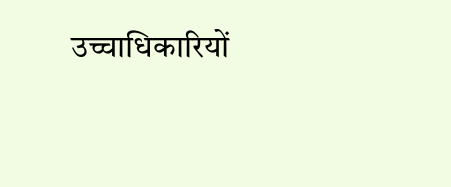उच्चाधिकारियों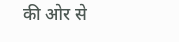की ओर से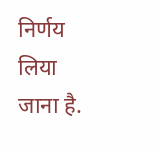निर्णय लिया जाना है.